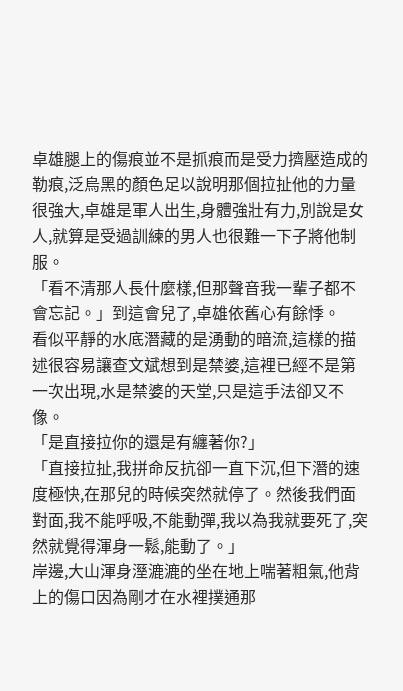卓雄腿上的傷痕並不是抓痕而是受力擠壓造成的勒痕,泛烏黑的顏色足以說明那個拉扯他的力量很強大,卓雄是軍人出生,身體強壯有力,別說是女人,就算是受過訓練的男人也很難一下子將他制服。
「看不清那人長什麼樣,但那聲音我一輩子都不會忘記。」到這會兒了,卓雄依舊心有餘悸。
看似平靜的水底潛藏的是湧動的暗流,這樣的描述很容易讓查文斌想到是禁婆,這裡已經不是第一次出現,水是禁婆的天堂,只是這手法卻又不像。
「是直接拉你的還是有纏著你?」
「直接拉扯,我拼命反抗卻一直下沉,但下潛的速度極快,在那兒的時候突然就停了。然後我們面對面,我不能呼吸,不能動彈,我以為我就要死了,突然就覺得渾身一鬆,能動了。」
岸邊,大山渾身溼漉漉的坐在地上喘著粗氣,他背上的傷口因為剛才在水裡撲通那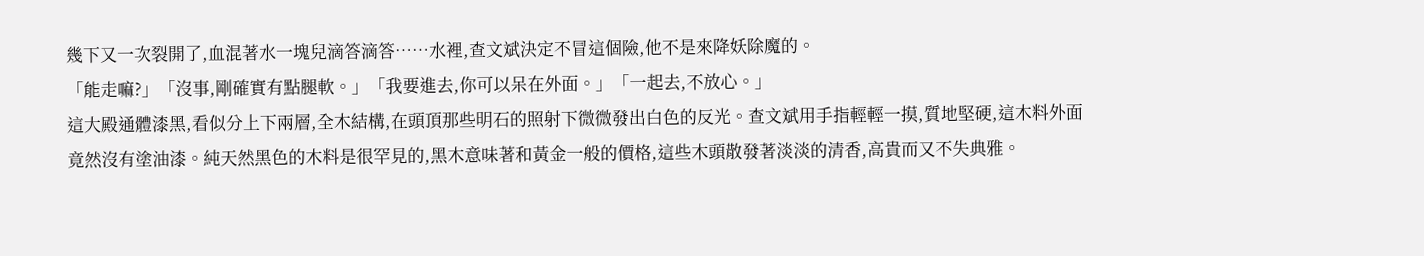幾下又一次裂開了,血混著水一塊兒滴答滴答……水裡,查文斌決定不冒這個險,他不是來降妖除魔的。
「能走嘛?」「沒事,剛確實有點腿軟。」「我要進去,你可以呆在外面。」「一起去,不放心。」
這大殿通體漆黑,看似分上下兩層,全木結構,在頭頂那些明石的照射下微微發出白色的反光。查文斌用手指輕輕一摸,質地堅硬,這木料外面竟然沒有塗油漆。純天然黑色的木料是很罕見的,黑木意味著和黃金一般的價格,這些木頭散發著淡淡的清香,高貴而又不失典雅。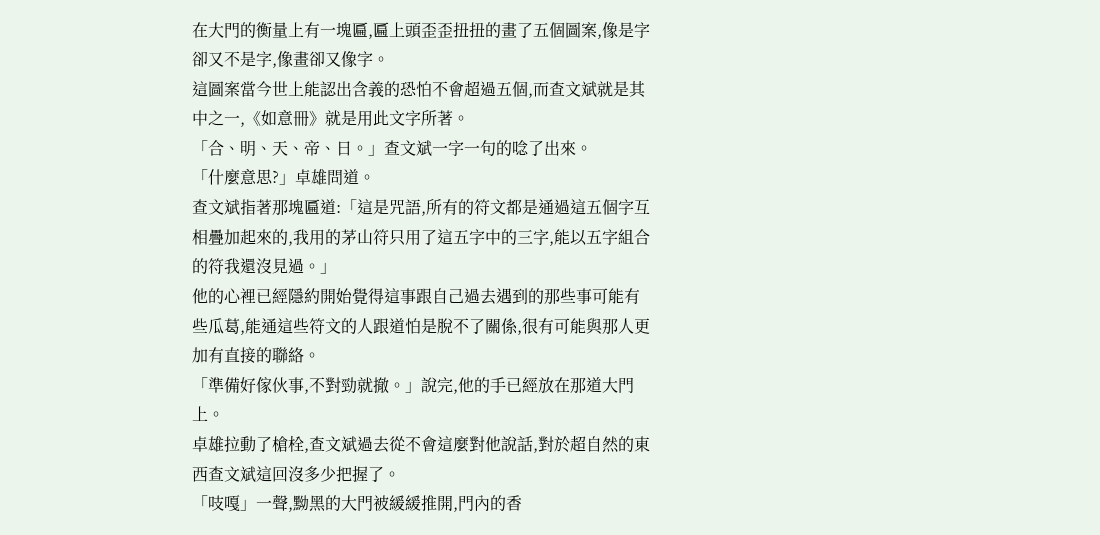在大門的衡量上有一塊匾,匾上頭歪歪扭扭的畫了五個圖案,像是字卻又不是字,像畫卻又像字。
這圖案當今世上能認出含義的恐怕不會超過五個,而查文斌就是其中之一,《如意冊》就是用此文字所著。
「合、明、天、帝、日。」查文斌一字一句的唸了出來。
「什麼意思?」卓雄問道。
查文斌指著那塊匾道:「這是咒語,所有的符文都是通過這五個字互相疊加起來的,我用的茅山符只用了這五字中的三字,能以五字組合的符我還沒見過。」
他的心裡已經隱約開始覺得這事跟自己過去遇到的那些事可能有些瓜葛,能通這些符文的人跟道怕是脫不了關係,很有可能與那人更加有直接的聯絡。
「準備好傢伙事,不對勁就撤。」說完,他的手已經放在那道大門上。
卓雄拉動了槍栓,查文斌過去從不會這麼對他說話,對於超自然的東西查文斌這回沒多少把握了。
「吱嘎」一聲,黝黑的大門被緩緩推開,門內的香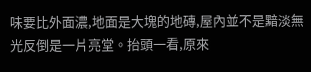味要比外面濃,地面是大塊的地磚,屋內並不是黯淡無光反倒是一片亮堂。抬頭一看,原來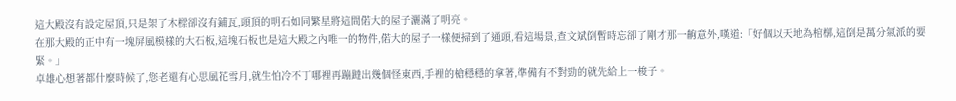這大殿沒有設定屋頂,只是架了木樑卻沒有鋪瓦,頭頂的明石如同繁星將這間偌大的屋子灑滿了明亮。
在那大殿的正中有一塊屏風模樣的大石板,這塊石板也是這大殿之內唯一的物件,偌大的屋子一樣便掃到了通頭,看這場景,查文斌倒暫時忘卻了剛才那一齣意外,嘆道:「好個以天地為棺槨,這倒是萬分氣派的要緊。」
卓雄心想著都什麼時候了,您老還有心思風花雪月,就生怕冷不丁哪裡再蹦躂出幾個怪東西,手裡的槍穩穩的拿著,準備有不對勁的就先給上一梭子。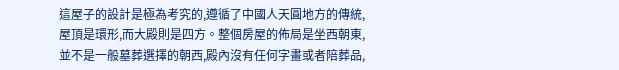這屋子的設計是極為考究的,遵循了中國人天圓地方的傳統,屋頂是環形,而大殿則是四方。整個房屋的佈局是坐西朝東,並不是一般墓葬選擇的朝西,殿內沒有任何字畫或者陪葬品,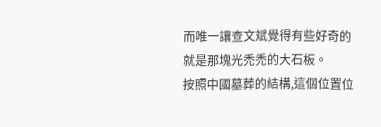而唯一讓查文斌覺得有些好奇的就是那塊光禿禿的大石板。
按照中國墓葬的結構,這個位置位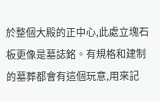於整個大殿的正中心,此處立塊石板更像是墓誌銘。有規格和建制的墓葬都會有這個玩意,用來記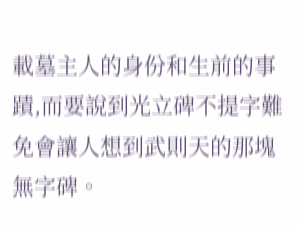載墓主人的身份和生前的事蹟,而要說到光立碑不提字難免會讓人想到武則天的那塊無字碑。